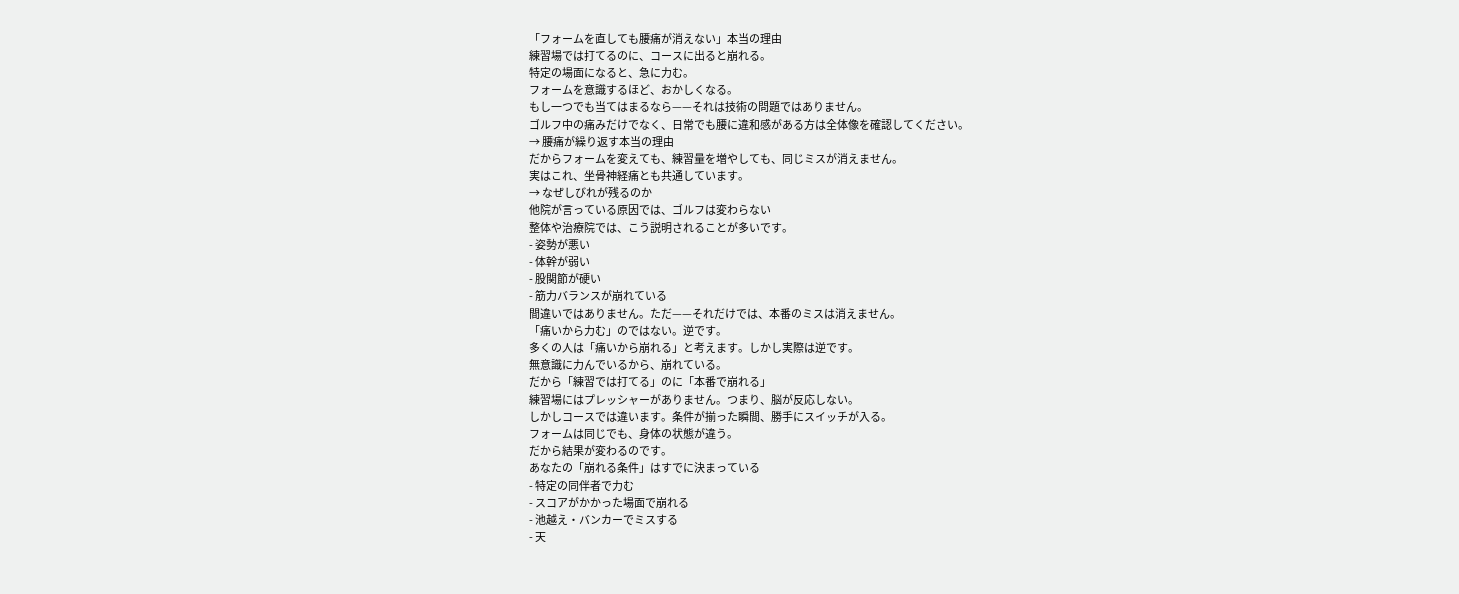「フォームを直しても腰痛が消えない」本当の理由
練習場では打てるのに、コースに出ると崩れる。
特定の場面になると、急に力む。
フォームを意識するほど、おかしくなる。
もし一つでも当てはまるなら——それは技術の問題ではありません。
ゴルフ中の痛みだけでなく、日常でも腰に違和感がある方は全体像を確認してください。
→ 腰痛が繰り返す本当の理由
だからフォームを変えても、練習量を増やしても、同じミスが消えません。
実はこれ、坐骨神経痛とも共通しています。
→ なぜしびれが残るのか
他院が言っている原因では、ゴルフは変わらない
整体や治療院では、こう説明されることが多いです。
- 姿勢が悪い
- 体幹が弱い
- 股関節が硬い
- 筋力バランスが崩れている
間違いではありません。ただ——それだけでは、本番のミスは消えません。
「痛いから力む」のではない。逆です。
多くの人は「痛いから崩れる」と考えます。しかし実際は逆です。
無意識に力んでいるから、崩れている。
だから「練習では打てる」のに「本番で崩れる」
練習場にはプレッシャーがありません。つまり、脳が反応しない。
しかしコースでは違います。条件が揃った瞬間、勝手にスイッチが入る。
フォームは同じでも、身体の状態が違う。
だから結果が変わるのです。
あなたの「崩れる条件」はすでに決まっている
- 特定の同伴者で力む
- スコアがかかった場面で崩れる
- 池越え・バンカーでミスする
- 天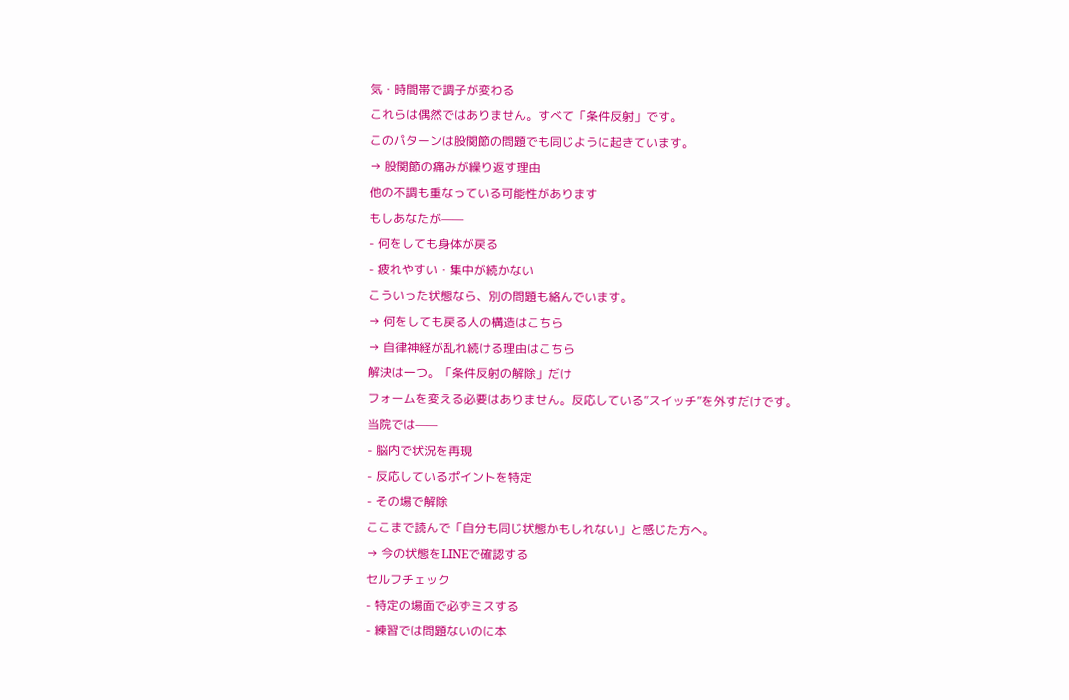気・時間帯で調子が変わる
これらは偶然ではありません。すべて「条件反射」です。
このパターンは股関節の問題でも同じように起きています。
→ 股関節の痛みが繰り返す理由
他の不調も重なっている可能性があります
もしあなたが——
- 何をしても身体が戻る
- 疲れやすい・集中が続かない
こういった状態なら、別の問題も絡んでいます。
→ 何をしても戻る人の構造はこちら
→ 自律神経が乱れ続ける理由はこちら
解決は一つ。「条件反射の解除」だけ
フォームを変える必要はありません。反応している”スイッチ”を外すだけです。
当院では——
- 脳内で状況を再現
- 反応しているポイントを特定
- その場で解除
ここまで読んで「自分も同じ状態かもしれない」と感じた方へ。
→ 今の状態をLINEで確認する
セルフチェック
- 特定の場面で必ずミスする
- 練習では問題ないのに本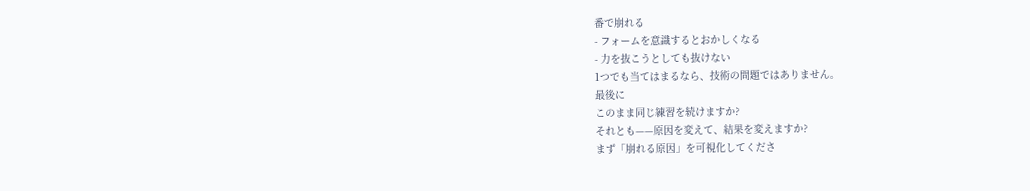番で崩れる
- フォームを意識するとおかしくなる
- 力を抜こうとしても抜けない
1つでも当てはまるなら、技術の問題ではありません。
最後に
このまま同じ練習を続けますか?
それとも——原因を変えて、結果を変えますか?
まず「崩れる原因」を可視化してくださ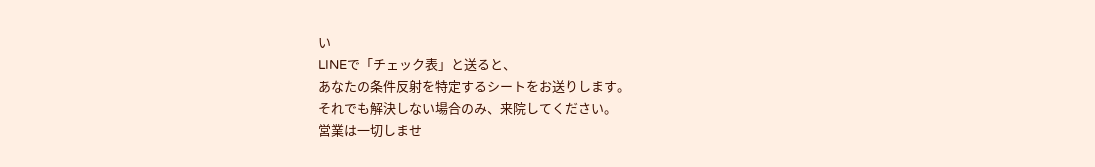い
LINEで「チェック表」と送ると、
あなたの条件反射を特定するシートをお送りします。
それでも解決しない場合のみ、来院してください。
営業は一切しませ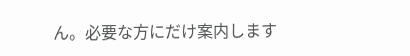ん。必要な方にだけ案内します